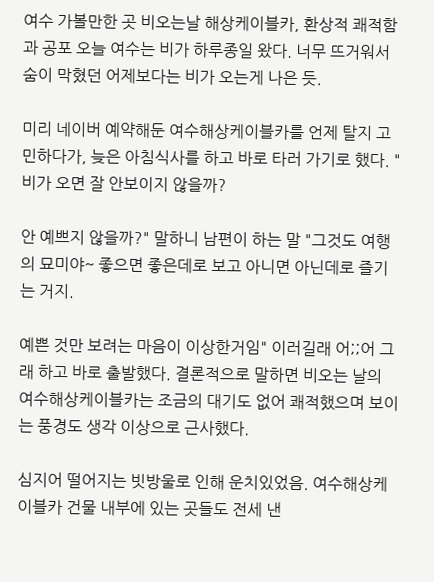여수 가볼만한 곳 비오는날 해상케이블카, 환상적 쾌적함과 공포 오늘 여수는 비가 하루종일 왔다. 너무 뜨거워서 숨이 막혔던 어제보다는 비가 오는게 나은 듯.

미리 네이버 예약해둔 여수해상케이블카를 언제 탈지 고민하다가, 늦은 아침식사를 하고 바로 타러 가기로 했다. "비가 오면 잘 안보이지 않을까?

안 예쁘지 않을까?" 말하니 남편이 하는 말 "그것도 여행의 묘미야~ 좋으면 좋은데로 보고 아니면 아닌데로 즐기는 거지.

예쁜 것만 보려는 마음이 이상한거임" 이러길래 어;;어 그래 하고 바로 출발했다. 결론적으로 말하면 비오는 날의 여수해상케이블카는 조금의 대기도 없어 쾌적했으며 보이는 풍경도 생각 이상으로 근사했다.

심지어 떨어지는 빗방울로 인해 운치있었음. 여수해상케이블카 건물 내부에 있는 곳들도 전세 낸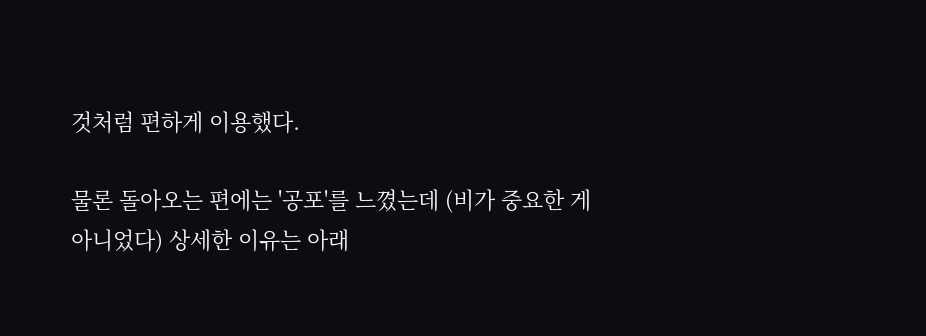것처럼 편하게 이용했다.

물론 돌아오는 편에는 '공포'를 느꼈는데 (비가 중요한 게 아니었다) 상세한 이유는 아래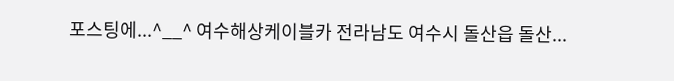포스팅에...^__^ 여수해상케이블카 전라남도 여수시 돌산읍 돌산...